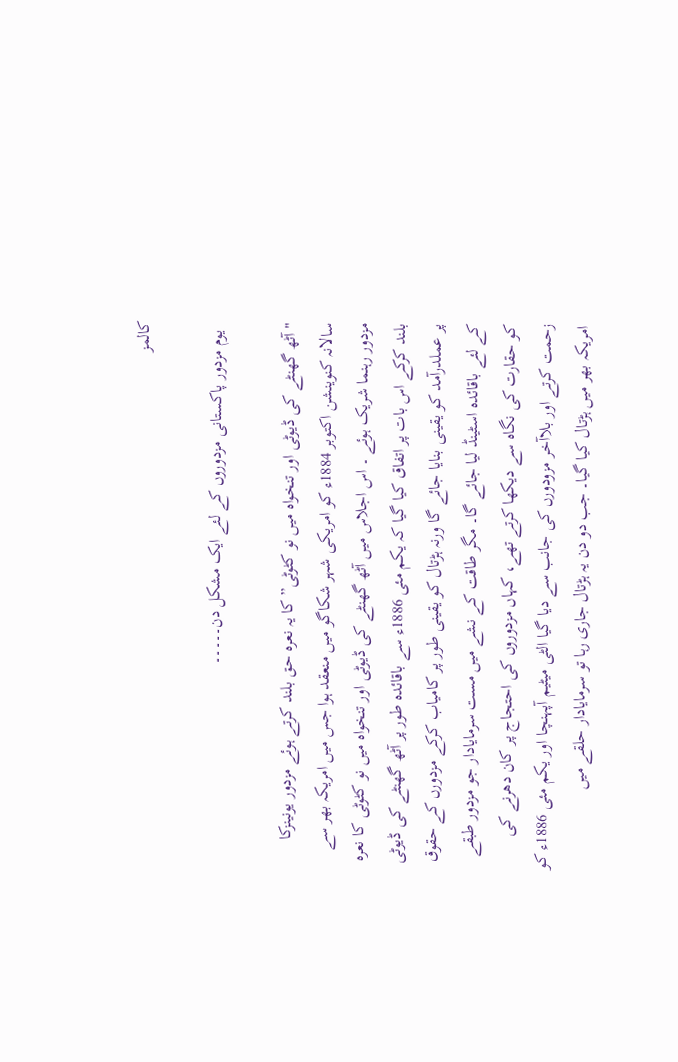کالمز

  یوم مزدور پاکستانی مزدوروں کے لئے ایک مشکل دن۔۔۔۔۔

"آٹھ گھنٹے کی ڈیوٹی اور تنخواہ میں نو کٹوٹی” کا یہ نعرہ حق بلند کرتے ہوئے مزدور یونینزکا سالانہ کنوینشن اکتوبر 1884ء کو امریکی شہر شکاگو میں منعقد ہوا جس میں امریکہ بھر سے مزدور رہنما شریک ہوئے ۔ اس اجلاس میں آٹھ گھنٹے کی ڈیوٹی اور تنخواہ میں نو کٹوٹی کا نعرہ بلند کرکے اس بات پر اتفاق کیا گیا کہ یکم مئی 1886ء سے باقائدہ طور پر آٹھ گھنٹے کی ڈیوٹی پر عملدرآمد کو یقینی بنایا جائے گا ورنہ ہڑتال کو یقینی طور پر کامیاب کرکے مزدورں کے حقوق کے لئے باقائدہ اسٹینڈ لیا جائے گا۔ مگر طاقت کے نشے میں مست سرمایادار جو مزدور طبقے کو حقارت کی نگاہ سے دیکھا کرتے تھے، کہاں مزدوروں کی احتجاج پر کان دھرنے کی زحمت کرتے اور بلاآخر مزودورں کی جانب سے دیا گیا الٹی میٹیم آپہنچا اور یکم مئی 1886ء کو امریکہ بھر میں ہڑتال کیا گیا۔ جب دو دن یہ ہڑتال جاری رہا تو سرمایادار حلقے میں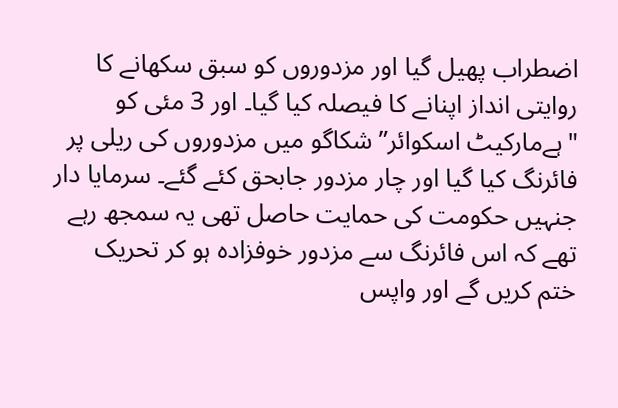اضطراب پھیل گیا اور مزدوروں کو سبق سکھانے کا روایتی انداز اپنانے کا فیصلہ کیا گیا۔ اور 3 مئی کو "ہےمارکیٹ اسکوائر” شکاگو میں مزدوروں کی ریلی پر فائرنگ کیا گیا اور چار مزدور جابحق کئے گئے۔ سرمایا دار جنہیں حکومت کی حمایت حاصل تھی یہ سمجھ رہے تھے کہ اس فائرنگ سے مزدور خوفزادہ ہو کر تحریک ختم کریں گے اور واپس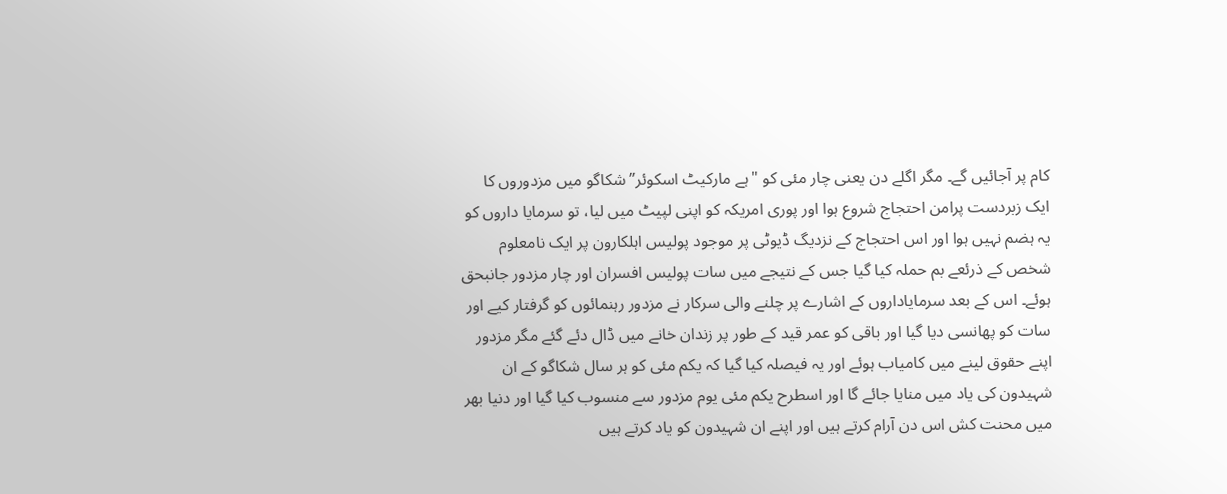کام پر آجائیں گے۔ مگر اگلے دن یعنی چار مئی کو "ہے مارکیٹ اسکوئر” شکاگو میں مزدوروں کا ایک زبردست پرامن احتجاج شروع ہوا اور پوری امریکہ کو اپنی لپیٹ میں لیا، تو سرمایا داروں کو یہ ہضم نہیں ہوا اور اس احتجاج کے نزدیگ ڈیوٹی پر موجود پولیس اہلکارون پر ایک نامعلوم شخص کے ذرئعے بم حملہ کیا گیا جس کے نتیجے میں سات پولیس افسران اور چار مزدور جانبحق ہوئے۔ اس کے بعد سرمایاداروں کے اشارے پر چلنے والی سرکار نے مزدور رہنمائوں کو گرفتار کیے اور  سات کو پھانسی دیا گیا اور باقی کو عمر قید کے طور پر زندان خانے میں ڈال دئے گئے مگر مزدور اپنے حقوق لینے میں کامیاب ہوئے اور یہ فیصلہ کیا گیا کہ یکم مئی کو ہر سال شکاگو کے ان شہیدون کی یاد میں منایا جائے گا اور اسطرح یکم مئی یوم مزدور سے منسوب کیا گیا اور دنیا بھر میں محنت کش اس دن آرام کرتے ہیں اور اپنے ان شہیدون کو یاد کرتے ہیں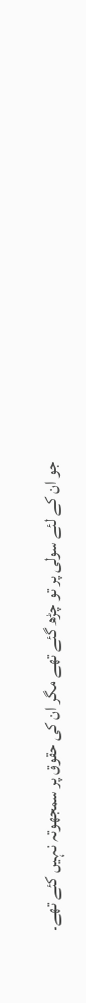جو ان کے لئے سولی پر تو چڑھ گئے تھے مگر ان کی حقوق پر سمجھوتہ نہیں کئے تھے۔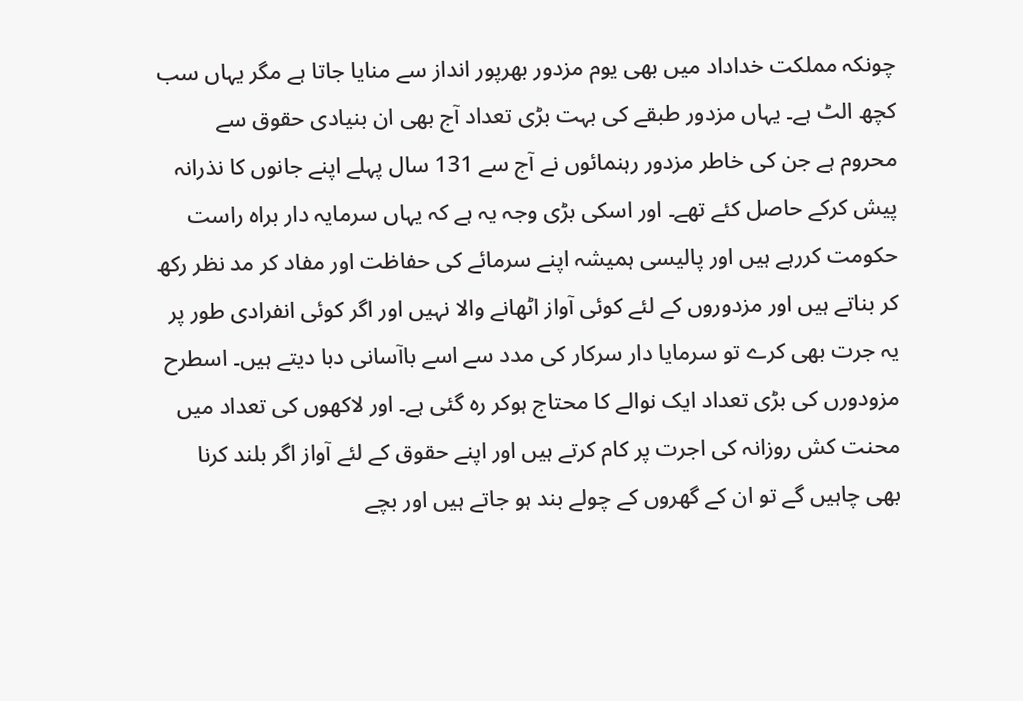چونکہ مملکت خداداد میں بھی یوم مزدور بھرپور انداز سے منایا جاتا ہے مگر یہاں سب کچھ الٹ ہے۔ یہاں مزدور طبقے کی بہت بڑی تعداد آج بھی ان بنیادی حقوق سے محروم ہے جن کی خاطر مزدور رہنمائوں نے آج سے 131 سال پہلے اپنے جانوں کا نذرانہ پیش کرکے حاصل کئے تھے۔ اور اسکی بڑی وجہ یہ ہے کہ یہاں سرمایہ دار براہ راست حکومت کررہے ہیں اور پالیسی ہمیشہ اپنے سرمائے کی حفاظت اور مفاد کر مد نظر رکھ کر بناتے ہیں اور مزدوروں کے لئے کوئی آواز اٹھانے والا نہیں اور اگر کوئی انفرادی طور پر یہ جرت بھی کرے تو سرمایا دار سرکار کی مدد سے اسے باآسانی دبا دیتے ہیں۔ اسطرح مزودورں کی بڑی تعداد ایک نوالے کا محتاج ہوکر رہ گئی ہے۔ اور لاکھوں کی تعداد میں محنت کش روزانہ کی اجرت پر کام کرتے ہیں اور اپنے حقوق کے لئے آواز اگر بلند کرنا بھی چاہیں گے تو ان کے گھروں کے چولے بند ہو جاتے ہیں اور بچے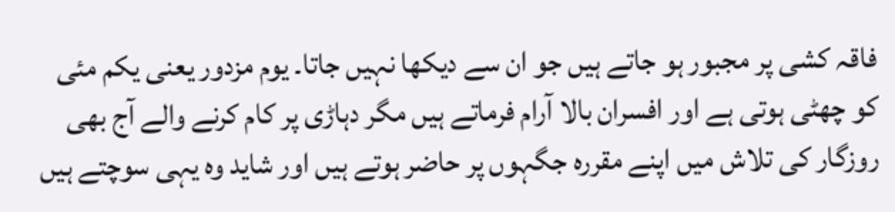فاقہ کشی پر مجبور ہو جاتے ہیں جو ان سے دیکھا نہیں جاتا۔ یوم مزدور یعنی یکم مئی کو چھٹی ہوتی ہے اور افسران بالا آرام فرماتے ہیں مگر دہاڑی پر کام کرنے والے آج بھی روزگار کی تلاش میں اپنے مقررہ جگہوں پر حاضر ہوتے ہیں اور شاید وہ یہی سوچتے ہیں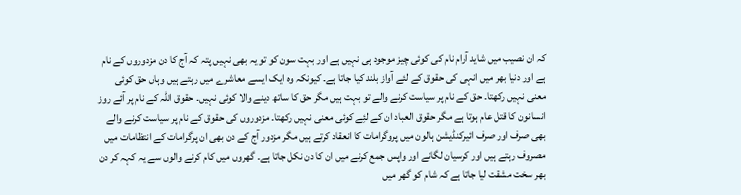کہ ان نصیب میں شاید آرام نام کی کوئی چیز موجود ہی نہیں ہے اور بہت سون کو تو یہ بھی نہیں پتہ کہ آج کا دن مزدوروں کے نام ہے اور دنیا بھر میں انہی کی حقوق کے لئے آواز بلند کیا جاتا ہے۔ کیونکہ وہ ایک ایسے معاشرے میں رہتے ہیں وہاں حق کوئی معنی نہیں رکھتا۔ حق کے نام پر سیاست کرنے والے تو بہت ہیں مگر حق کا ساتھ دینے والا کوئی نہیں۔ حقوق اللہ کے نام پر آئے روز انسانون کا قتل عام ہوتا ہے مگر حقوق العباد ان کے لئِے کوئی معنی نہیں رکھتا۔ مزدوروں کی حقوق کے نام پر سیاست کرنے والے بھی صرف اور صرف ائیرکنڈیشن ہالون میں پروگرامات کا انعقاد کرتے ہیں مگر مزدور آج کے دن بھی ان پرگرامات کے انتظامات میں مصروف رہتے ہیں اور کرسیان لگانے اور واپس جمع کرنے میں ان کا دن نکل جاتا ہے۔ گھروں میں کام کرنے والوں سے یہ کہہ کر دن بھر سخت مشقت لیا جاتا ہے کہ شام کو گھر میں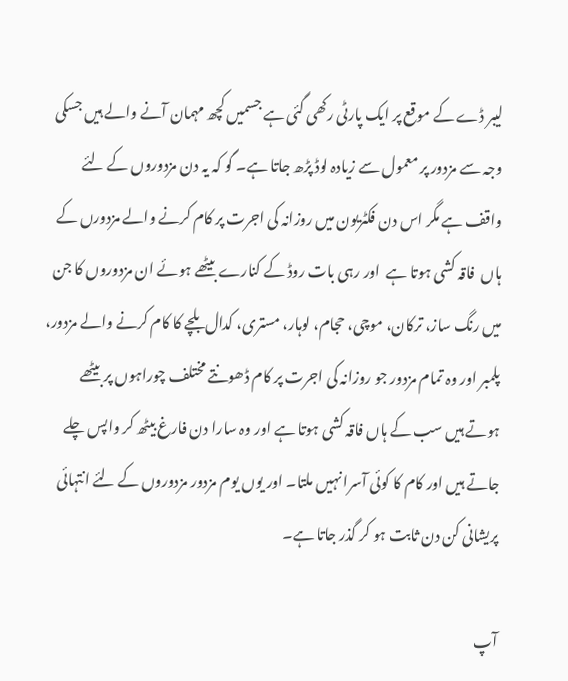لیبر ڈے کے موقع پر ایک پارٹی رکھی گئی ہے جسمیں کچھ مہمان آنے والے ہیں جسکی وجہ سے مزدور پر معمول سے زیادہ لوڈ پڑھ جاتا ہے۔ گو کہ یہ دن مزدوروں کے لئے واقف ہے مگر اس دن فکٹریون میں روزانہ کی اجرت پر کام کرنے والے مزدورں کے ہاں  فاقہ کشی ہوتا ہے  اور رہی بات روڈ کے کنارے بیٹھے ہوئے ان مزدوروں کا جن میں رنگ ساز، ترکان، موچی، حجام، لوہار، مستری، کدال بلچے کا کام کرنے والے مزدور، پلمبر اور وہ تمام مزدور جو روزانہ کی اجرت پر کام ڈھونتے مختلف چوراہوں پر بیٹھے ہوتے ہیں سب کے ہاں فاقہ کشی ہوتا ہے اور وہ سارا دن فارغ بیٹھ کر واپس چلے جاتے ہیں اور کام کا کوئی آسرا نہیں ملتا۔ اور یوں یوم مزدور مزدوروں کے لئے انتہائی پریشانی کن دن ثابت ہو کر گذر جاتا ہے۔

آپ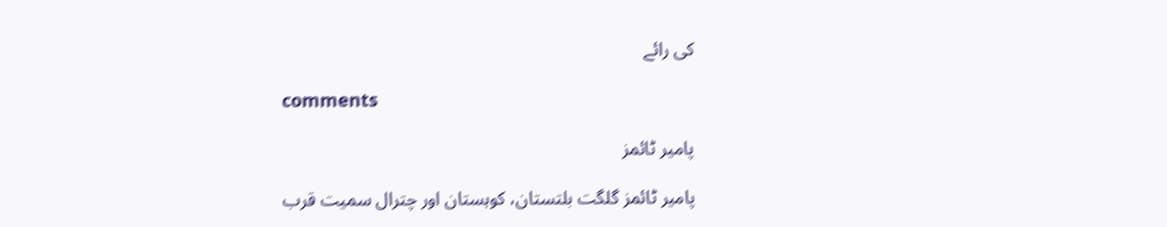کی رائے

comments

پامیر ٹائمز

پامیر ٹائمز گلگت بلتستان، کوہستان اور چترال سمیت قرب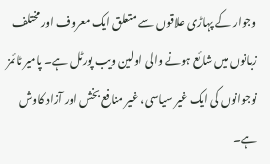وجوار کے پہاڑی علاقوں سے متعلق ایک معروف اور مختلف زبانوں میں شائع ہونے والی اولین ویب پورٹل ہے۔ پامیر ٹائمز نوجوانوں کی ایک غیر سیاسی، غیر منافع بخش اور آزاد کاوش ہے۔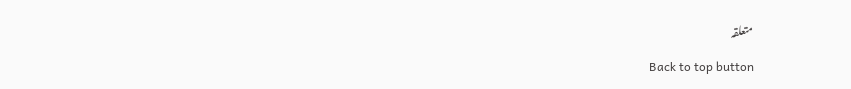متعلقہ

Back to top button